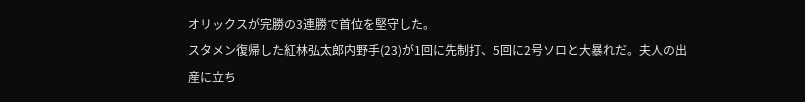オリックスが完勝の3連勝で首位を堅守した。
スタメン復帰した紅林弘太郎内野手(23)が1回に先制打、5回に2号ソロと大暴れだ。夫人の出産に立ち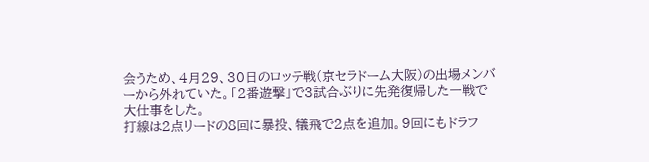会うため、4月29、30日のロッテ戦(京セラドーム大阪)の出場メンバーから外れていた。「2番遊撃」で3試合ぶりに先発復帰した一戦で大仕事をした。
打線は2点リードの8回に暴投、犠飛で2点を追加。9回にもドラフ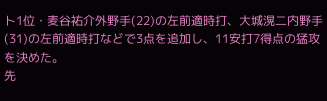ト1位・麦谷祐介外野手(22)の左前適時打、大城滉二内野手(31)の左前適時打などで3点を追加し、11安打7得点の猛攻を決めた。
先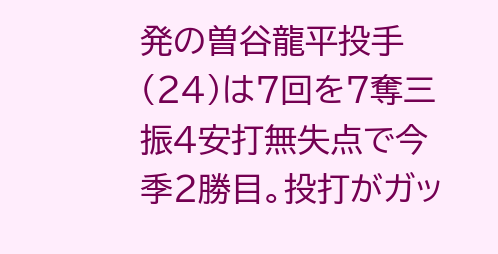発の曽谷龍平投手(24)は7回を7奪三振4安打無失点で今季2勝目。投打がガッ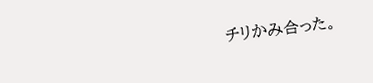チリかみ合った。